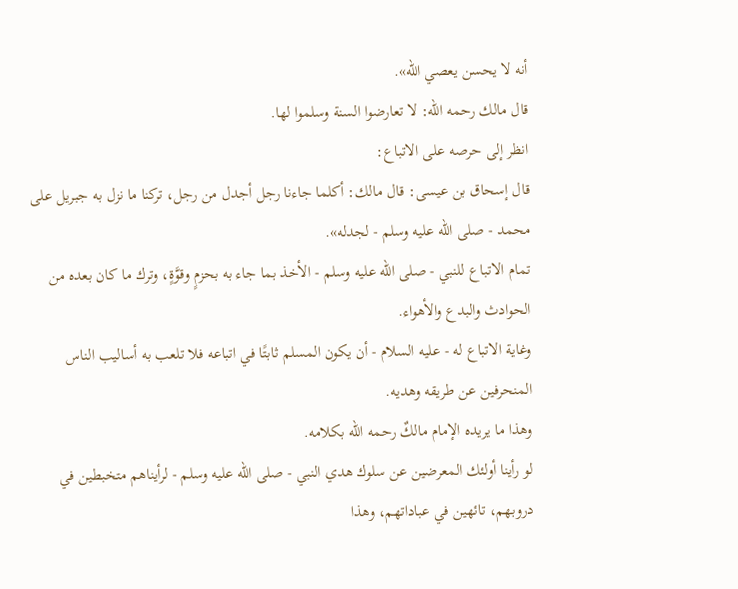أنه لا يحسن يعصي الله».
قال مالك رحمه الله: لا تعارضوا السنة وسلموا لها.
انظر إلى حرصه على الاتباع:
قال إسحاق بن عيسى: قال مالك: أكلما جاءنا رجل أجدل من رجل، تركنا ما نزل به جبريل على محمد - صلى الله عليه وسلم - لجدله».
تمام الاتباع للنبي - صلى الله عليه وسلم - الأخذ بما جاء به بحزمٍ وقوَّةٍ، وترك ما كان بعده من الحوادث والبدع والأهواء.
وغاية الاتباع له - عليه السلام - أن يكون المسلم ثابتًا في اتباعه فلا تلعب به أساليب الناس المنحرفين عن طريقه وهديه.
وهذا ما يريده الإمام مالكٌ رحمه الله بكلامه.
لو رأينا أولئك المعرضين عن سلوك هدي النبي - صلى الله عليه وسلم - لرأيناهم متخبطين في دروبهم، تائهين في عباداتهم، وهذا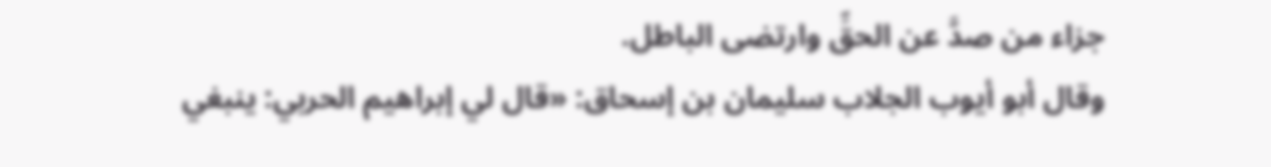جزاء من صدَّ عن الحقِّ وارتضى الباطل.
وقال أبو أيوب الجلاب سليمان بن إسحاق: «قال لي إبراهيم الحربي: ينبغي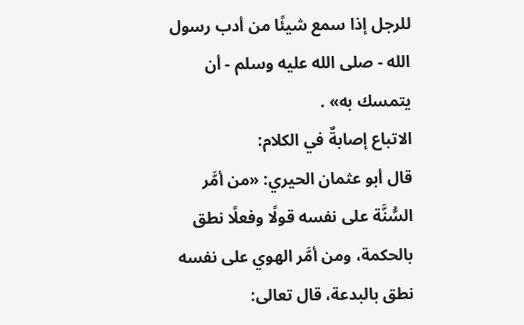للرجل إذا سمع شيئًا من أدب رسول الله - صلى الله عليه وسلم - أن يتمسك به» .
الاتباع إصابةٌ في الكلام:
قال أبو عثمان الحيري: «من أمَّر السُّنَّة على نفسه قولًا وفعلًا نطق بالحكمة، ومن أمَّر الهوي على نفسه نطق بالبدعة، قال تعالى: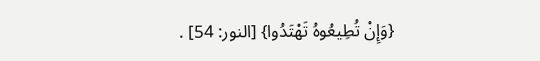{وَإِنْ تُطِيعُوهُ تَهْتَدُوا} [النور: 54] .